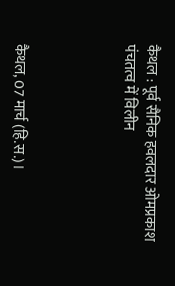कैथल : पूर्व सैनिक हवलदार ओमप्रकाश पंचतत्व में विलीन




कैथल, 07 मार्च (हि.स.)।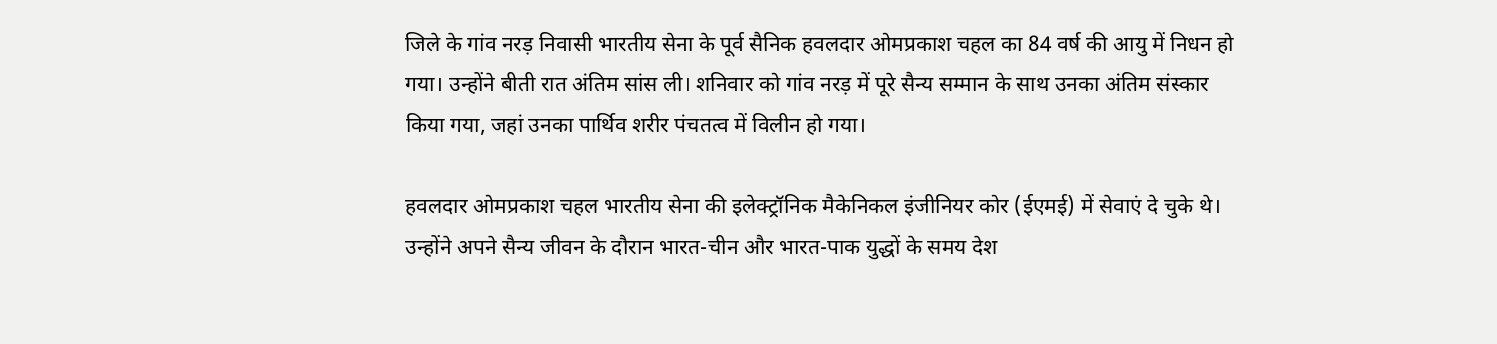जिले के गांव नरड़ निवासी भारतीय सेना के पूर्व सैनिक हवलदार ओमप्रकाश चहल का 84 वर्ष की आयु में निधन हो गया। उन्होंने बीती रात अंतिम सांस ली। शनिवार को गांव नरड़ में पूरे सैन्य सम्मान के साथ उनका अंतिम संस्कार किया गया, जहां उनका पार्थिव शरीर पंचतत्व में विलीन हो गया।

हवलदार ओमप्रकाश चहल भारतीय सेना की इलेक्ट्रॉनिक मैकेनिकल इंजीनियर कोर (ईएमई) में सेवाएं दे चुके थे। उन्होंने अपने सैन्य जीवन के दौरान भारत-चीन और भारत-पाक युद्धों के समय देश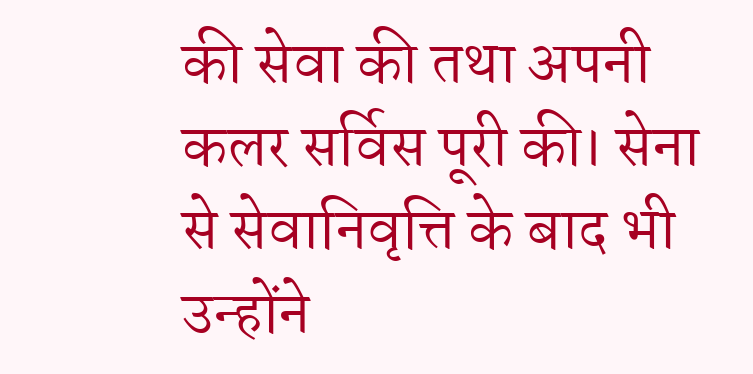की सेवा की तथा अपनी कलर सर्विस पूरी की। सेना से सेवानिवृत्ति के बाद भी उन्होंने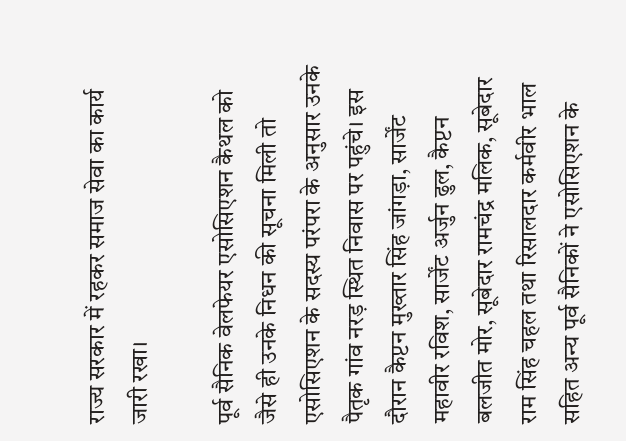राज्य सरकार में रहकर समाज सेवा का कार्य जारी रखा।

पूर्व सैनिक वेलफेयर एसोसिएशन कैथल को जैसे ही उनके निधन की सूचना मिली तो एसोसिएशन के सदस्य परंपरा के अनुसार उनके पैतृक गांव नरड़ स्थित निवास पर पहुंचे। इस दौरान कैप्टन मुख्तार सिंह जांगड़ा, सार्जेंट महावीर रविश, सार्जेंट अर्जुन ढुल, कैप्टन बलजीत मोर, सूबेदार रामचंद्र मलिक, सूबेदार राम सिंह चहल तथा रिसालदार कर्मवीर भाल सहित अन्य पूर्व सैनिकों ने एसोसिएशन के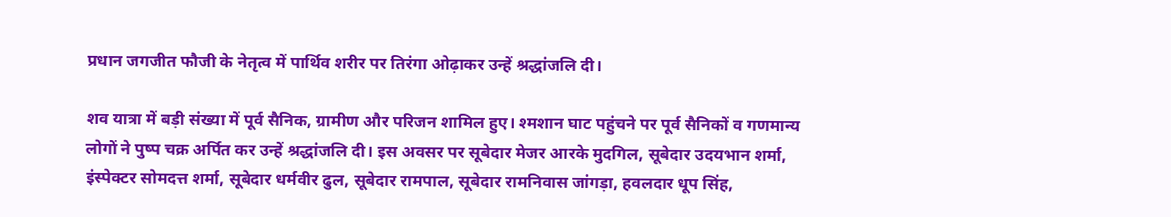प्रधान जगजीत फौजी के नेतृत्व में पार्थिव शरीर पर तिरंगा ओढ़ाकर उन्हें श्रद्धांजलि दी।

शव यात्रा में बड़ी संख्या में पूर्व सैनिक, ग्रामीण और परिजन शामिल हुए। श्मशान घाट पहुंचने पर पूर्व सैनिकों व गणमान्य लोगों ने पुष्प चक्र अर्पित कर उन्हें श्रद्धांजलि दी। इस अवसर पर सूबेदार मेजर आरके मुदगिल, सूबेदार उदयभान शर्मा, इंस्पेक्टर सोमदत्त शर्मा, सूबेदार धर्मवीर ढुल, सूबेदार रामपाल, सूबेदार रामनिवास जांगड़ा, हवलदार धूप सिंह,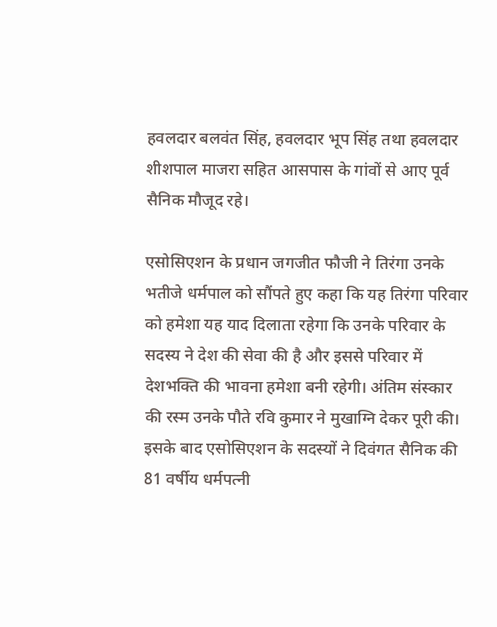हवलदार बलवंत सिंह, हवलदार भूप सिंह तथा हवलदार शीशपाल माजरा सहित आसपास के गांवों से आए पूर्व सैनिक मौजूद रहे।

एसोसिएशन के प्रधान जगजीत फौजी ने तिरंगा उनके भतीजे धर्मपाल को सौंपते हुए कहा कि यह तिरंगा परिवार को हमेशा यह याद दिलाता रहेगा कि उनके परिवार के सदस्य ने देश की सेवा की है और इससे परिवार में देशभक्ति की भावना हमेशा बनी रहेगी। अंतिम संस्कार की रस्म उनके पौते रवि कुमार ने मुखाग्नि देकर पूरी की। इसके बाद एसोसिएशन के सदस्यों ने दिवंगत सैनिक की 81 वर्षीय धर्मपत्नी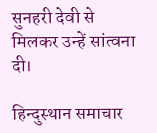सुनहरी देवी से मिलकर उन्हें सांत्वना दी।

हिन्दुस्थान समाचार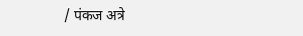/ पंकज अत्रे